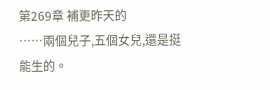第269章 補更昨天的
……兩個兒子,五個女兒,還是挺能生的。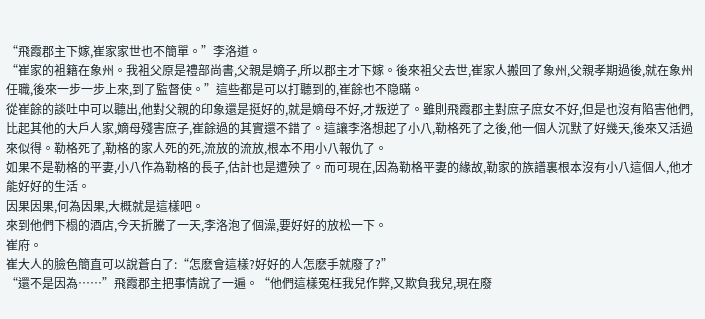“飛霞郡主下嫁,崔家家世也不簡單。”李洛道。
“崔家的袓籍在象州。我袓父原是禮部尚書,父親是嫡子,所以郡主才下嫁。後來袓父去世,崔家人搬回了象州,父親孝期過後,就在象州任職,後來一步一步上來,到了監督使。”這些都是可以打聽到的,崔餘也不隐瞞。
從崔餘的談吐中可以聽出,他對父親的印象還是挺好的,就是嫡母不好,才叛逆了。雖則飛霞郡主對庶子庶女不好,但是也沒有陷害他們,比起其他的大戶人家,嫡母殘害庶子,崔餘過的其實還不錯了。這讓李洛想起了小八,勒格死了之後,他一個人沉默了好幾天,後來又活過來似得。勒格死了,勒格的家人死的死,流放的流放,根本不用小八報仇了。
如果不是勒格的平妻,小八作為勒格的長子,估計也是遭殃了。而可現在,因為勒格平妻的緣故,勒家的族譜裏根本沒有小八這個人,他才能好好的生活。
因果因果,何為因果,大概就是這樣吧。
來到他們下榻的酒店,今天折騰了一天,李洛泡了個澡,要好好的放松一下。
崔府。
崔大人的臉色簡直可以說蒼白了:“怎麽會這樣?好好的人怎麽手就廢了?”
“還不是因為……”飛霞郡主把事情說了一遍。“他們這樣冤枉我兒作弊,又欺負我兒,現在廢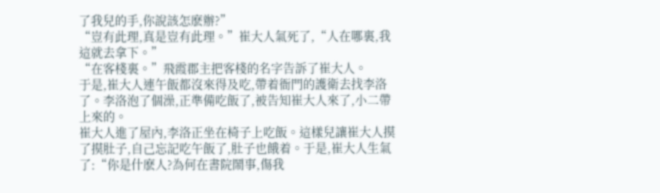了我兒的手,你說該怎麽辦?”
“豈有此理,真是豈有此理。”崔大人氣死了,“人在哪裏,我這就去拿下。”
“在客棧裏。”飛霞郡主把客棧的名字告訴了崔大人。
于是,崔大人連午飯都沒來得及吃,帶着衙門的護衛去找李洛了。李洛泡了個澡,正準備吃飯了,被告知崔大人來了,小二帶上來的。
崔大人進了屋內,李洛正坐在椅子上吃飯。這樣兒讓崔大人摸了摸肚子,自己忘記吃午飯了,肚子也餓着。于是,崔大人生氣了:“你是什麽人?為何在書院鬧事,傷我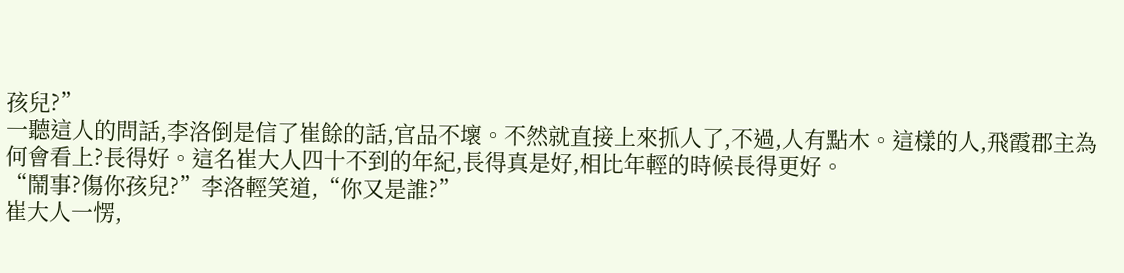孩兒?”
一聽這人的問話,李洛倒是信了崔餘的話,官品不壞。不然就直接上來抓人了,不過,人有點木。這樣的人,飛霞郡主為何會看上?長得好。這名崔大人四十不到的年紀,長得真是好,相比年輕的時候長得更好。
“鬧事?傷你孩兒?”李洛輕笑道,“你又是誰?”
崔大人一愣,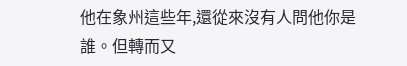他在象州這些年,還從來沒有人問他你是誰。但轉而又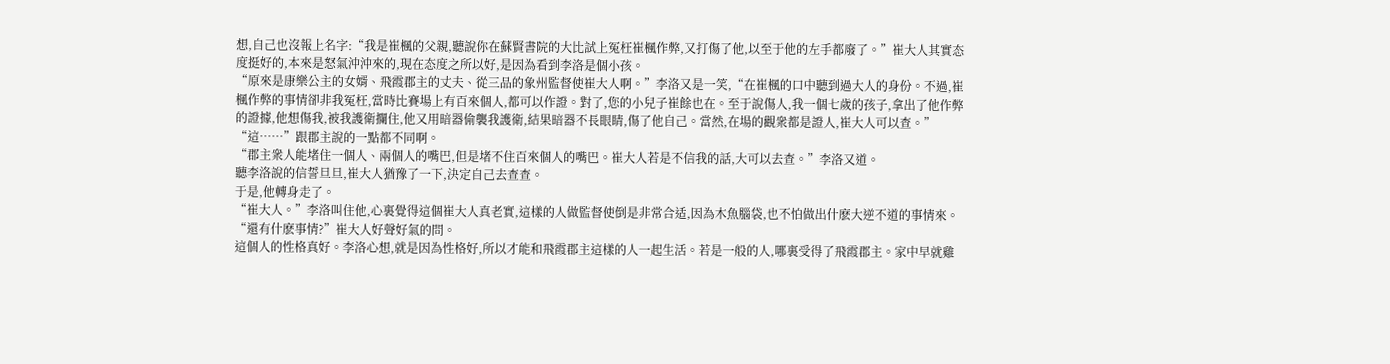想,自己也沒報上名字:“我是崔楓的父親,聽說你在蘇賢書院的大比試上冤枉崔楓作弊,又打傷了他,以至于他的左手都廢了。”崔大人其實态度挺好的,本來是怒氣沖沖來的,現在态度之所以好,是因為看到李洛是個小孩。
“原來是康樂公主的女婿、飛霞郡主的丈夫、從三品的象州監督使崔大人啊。”李洛又是一笑,“在崔楓的口中聽到過大人的身份。不過,崔楓作弊的事情卻非我冤枉,當時比賽場上有百來個人,都可以作證。對了,您的小兒子崔餘也在。至于說傷人,我一個七歲的孩子,拿出了他作弊的證據,他想傷我,被我護衛攔住,他又用暗器偷襲我護衛,結果暗器不長眼睛,傷了他自己。當然,在場的觀衆都是證人,崔大人可以查。”
“這……”跟郡主說的一點都不同啊。
“郡主衆人能堵住一個人、兩個人的嘴巴,但是堵不住百來個人的嘴巴。崔大人若是不信我的話,大可以去查。”李洛又道。
聽李洛說的信誓旦旦,崔大人猶豫了一下,決定自己去查查。
于是,他轉身走了。
“崔大人。”李洛叫住他,心裏覺得這個崔大人真老實,這樣的人做監督使倒是非常合适,因為木魚腦袋,也不怕做出什麽大逆不道的事情來。
“還有什麽事情?”崔大人好聲好氣的問。
這個人的性格真好。李洛心想,就是因為性格好,所以才能和飛霞郡主這樣的人一起生活。若是一般的人,哪裏受得了飛霞郡主。家中早就雞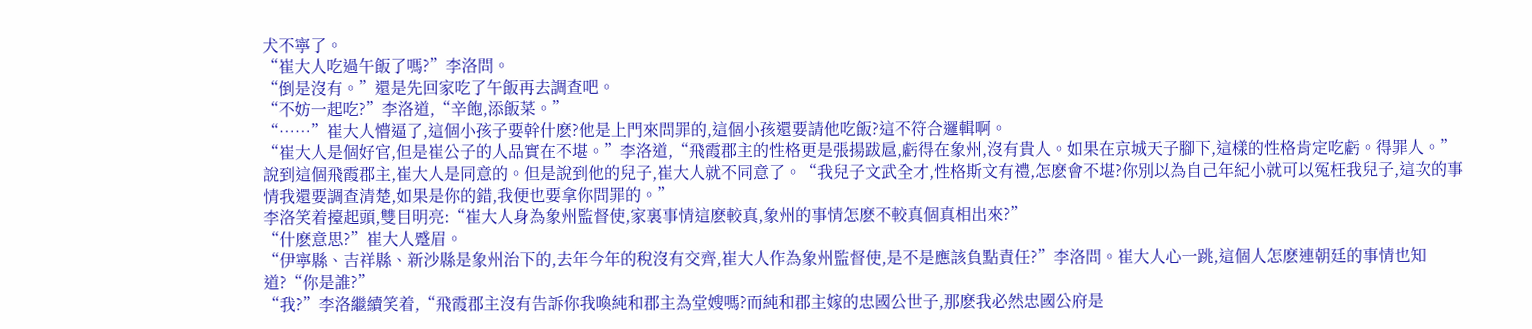犬不寧了。
“崔大人吃過午飯了嗎?”李洛問。
“倒是沒有。”還是先回家吃了午飯再去調查吧。
“不妨一起吃?”李洛道,“辛飽,添飯菜。”
“……”崔大人懵逼了,這個小孩子要幹什麽?他是上門來問罪的,這個小孩還要請他吃飯?這不符合邏輯啊。
“崔大人是個好官,但是崔公子的人品實在不堪。”李洛道,“飛霞郡主的性格更是張揚跋扈,虧得在象州,沒有貴人。如果在京城天子腳下,這樣的性格肯定吃虧。得罪人。”
說到這個飛霞郡主,崔大人是同意的。但是說到他的兒子,崔大人就不同意了。“我兒子文武全才,性格斯文有禮,怎麽會不堪?你別以為自己年紀小就可以冤枉我兒子,這次的事情我還要調查清楚,如果是你的錯,我便也要拿你問罪的。”
李洛笑着擡起頭,雙目明亮:“崔大人身為象州監督使,家裏事情這麽較真,象州的事情怎麽不較真個真相出來?”
“什麽意思?”崔大人蹙眉。
“伊寧縣、吉祥縣、新沙縣是象州治下的,去年今年的稅沒有交齊,崔大人作為象州監督使,是不是應該負點責任?”李洛問。崔大人心一跳,這個人怎麽連朝廷的事情也知道?“你是誰?”
“我?”李洛繼續笑着,“飛霞郡主沒有告訴你我喚純和郡主為堂嫂嗎?而純和郡主嫁的忠國公世子,那麽我必然忠國公府是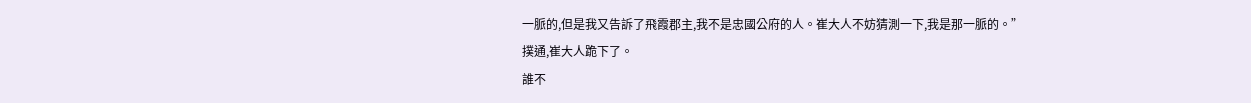一脈的,但是我又告訴了飛霞郡主,我不是忠國公府的人。崔大人不妨猜測一下,我是那一脈的。”
撲通,崔大人跪下了。
誰不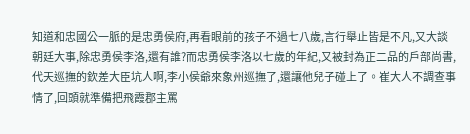知道和忠國公一脈的是忠勇侯府,再看眼前的孩子不過七八歲,言行舉止皆是不凡,又大談朝廷大事,除忠勇侯李洛,還有誰?而忠勇侯李洛以七歲的年紀,又被封為正二品的戶部尚書,代天巡撫的欽差大臣坑人啊,李小侯爺來象州巡撫了,還讓他兒子碰上了。崔大人不調查事情了,回頭就準備把飛霞郡主罵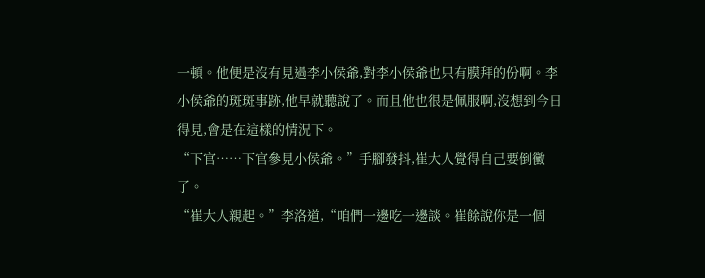一頓。他便是沒有見過李小侯爺,對李小侯爺也只有膜拜的份啊。李小侯爺的斑斑事跡,他早就聽說了。而且他也很是佩服啊,沒想到今日得見,會是在這樣的情況下。
“下官……下官參見小侯爺。”手腳發抖,崔大人覺得自己要倒黴了。
“崔大人親起。”李洛道,“咱們一邊吃一邊談。崔餘說你是一個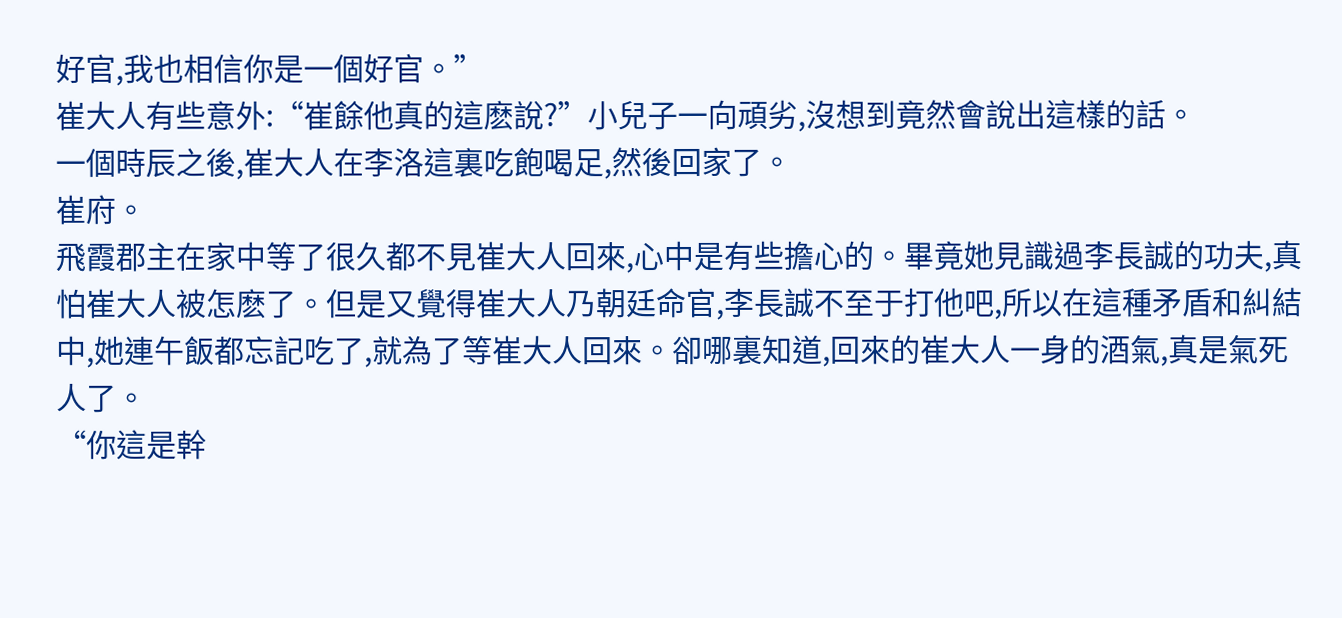好官,我也相信你是一個好官。”
崔大人有些意外:“崔餘他真的這麽說?”小兒子一向頑劣,沒想到竟然會說出這樣的話。
一個時辰之後,崔大人在李洛這裏吃飽喝足,然後回家了。
崔府。
飛霞郡主在家中等了很久都不見崔大人回來,心中是有些擔心的。畢竟她見識過李長誠的功夫,真怕崔大人被怎麽了。但是又覺得崔大人乃朝廷命官,李長誠不至于打他吧,所以在這種矛盾和糾結中,她連午飯都忘記吃了,就為了等崔大人回來。卻哪裏知道,回來的崔大人一身的酒氣,真是氣死人了。
“你這是幹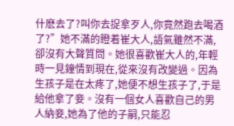什麽去了?叫你去捉拿歹人,你竟然跑去喝酒了?”她不滿的瞪着崔大人,語氣雖然不滿,卻沒有大聲質問。她很喜歡崔大人的,年輕時一見鐘情到現在,從來沒有改變過。因為生孩子是在太疼了,她便不想生孩子了,于是給他拿了妾。沒有一個女人喜歡自己的男人納妾,她為了他的子嗣,只能忍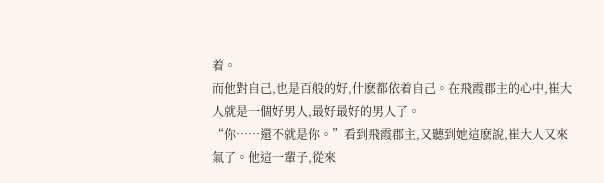着。
而他對自己,也是百般的好,什麽都依着自己。在飛霞郡主的心中,崔大人就是一個好男人,最好最好的男人了。
“你……還不就是你。”看到飛霞郡主,又聽到她這麽說,崔大人又來氣了。他這一輩子,從來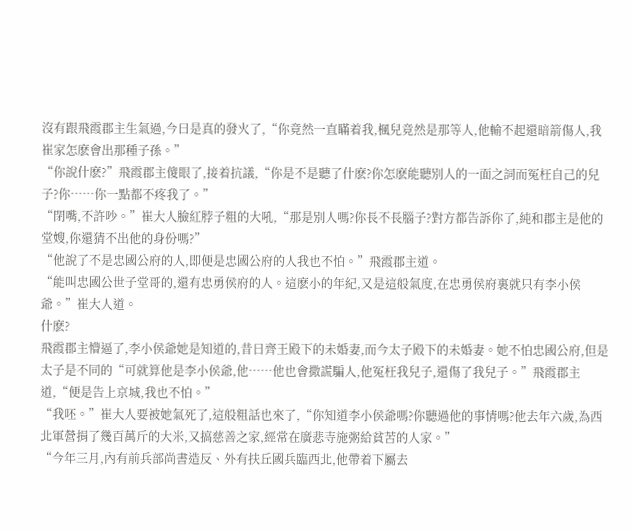沒有跟飛霞郡主生氣過,今曰是真的發火了,“你竟然一直瞞着我,楓兒竟然是那等人,他輸不起還暗箭傷人,我崔家怎麽會出那種子孫。”
“你說什麽?”飛霞郡主傻眼了,接着抗議,“你是不是聽了什麽?你怎麽能聽別人的一面之詞而冤枉自己的兒子?你……你一點都不疼我了。”
“閉嘴,不許吵。”崔大人臉紅脖子粗的大吼,“那是別人嗎?你長不長腦子?對方都告訴你了,純和郡主是他的堂嫂,你還猜不出他的身份嗎?”
“他說了不是忠國公府的人,即便是忠國公府的人我也不怕。”飛霞郡主道。
“能叫忠國公世子堂哥的,還有忠勇侯府的人。這麽小的年紀,又是這般氣度,在忠勇侯府裏就只有李小侯爺。”崔大人道。
什麽?
飛霞郡主懵逼了,李小侯爺她是知道的,昔日齊王殿下的未婚妻,而今太子殿下的未婚妻。她不怕忠國公府,但是太子是不同的“可就算他是李小侯爺,他……他也會撒謊騙人,他冤枉我兒子,還傷了我兒子。”飛霞郡主道,“便是告上京城,我也不怕。”
“我呸。”崔大人要被她氣死了,這般粗話也來了,“你知道李小侯爺嗎?你聽過他的事情嗎?他去年六歲,為西北軍營捐了幾百萬斤的大米,又搞慈善之家,經常在廣悲寺施粥給貧苦的人家。”
“今年三月,內有前兵部尚書造反、外有扶丘國兵臨西北,他帶着下屬去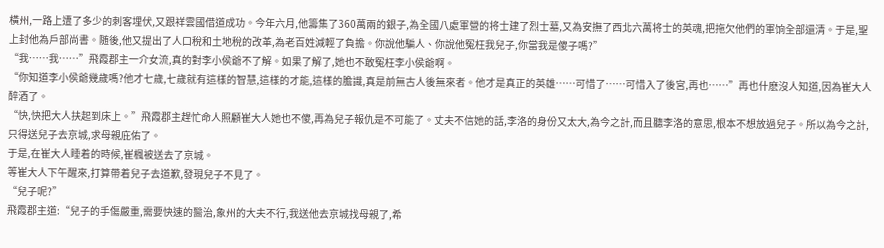橫州,一路上遭了多少的刺客埋伏,又跟祥雲國借道成功。今年六月,他籌集了360萬兩的銀子,為全國八處軍營的将士建了烈士墓,又為安撫了西北六萬将士的英魂,把拖欠他們的軍饷全部還清。于是,聖上封他為戶部尚書。随後,他又提出了人口稅和土地稅的改革,為老百姓減輕了負擔。你說他騙人、你說他冤枉我兒子,你當我是傻子嗎?”
“我……我……”飛霞郡主一介女流,真的對李小侯爺不了解。如果了解了,她也不敢冤枉李小侯爺啊。
“你知道李小侯爺幾歲嗎?他才七歲,七歲就有這樣的智慧,這樣的才能,這樣的膽識,真是前無古人後無來者。他才是真正的英雄……可惜了……可惜入了後宮,再也……”再也什麽沒人知道,因為崔大人醉酒了。
“快,快把大人扶起到床上。”飛霞郡主趕忙命人照顧崔大人她也不傻,再為兒子報仇是不可能了。丈夫不信她的話,李洛的身份又太大,為今之計,而且聽李洛的意思,根本不想放過兒子。所以為今之計,只得送兒子去京城,求母親庇佑了。
于是,在崔大人睡着的時候,崔楓被送去了京城。
等崔大人下午醒來,打算帶着兒子去道歉,發現兒子不見了。
“兒子呢?”
飛霞郡主道:“兒子的手傷嚴重,需要快速的醫治,象州的大夫不行,我送他去京城找母親了,希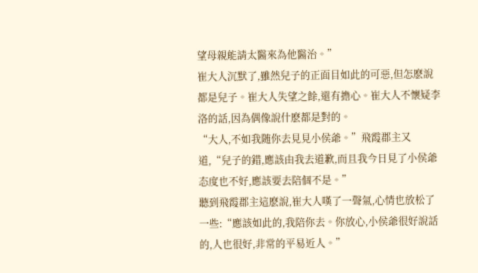望母親能請太醫來為他醫治。”
崔大人沉默了,雖然兒子的正面目如此的可惡,但怎麽說都是兒子。崔大人失望之餘,還有擔心。崔大人不懷疑李洛的話,因為偶像說什麽都是對的。
“大人,不如我随你去見見小侯爺。”飛霞郡主又道,“兒子的錯,應該由我去道歉,而且我今日見了小侯爺态度也不好,應該要去陪個不是。”
聽到飛霞郡主這麽說,崔大人嘆了一聲氣,心情也放松了一些:“應該如此的,我陪你去。你放心,小侯爺很好說話的,人也很好,非常的平易近人。”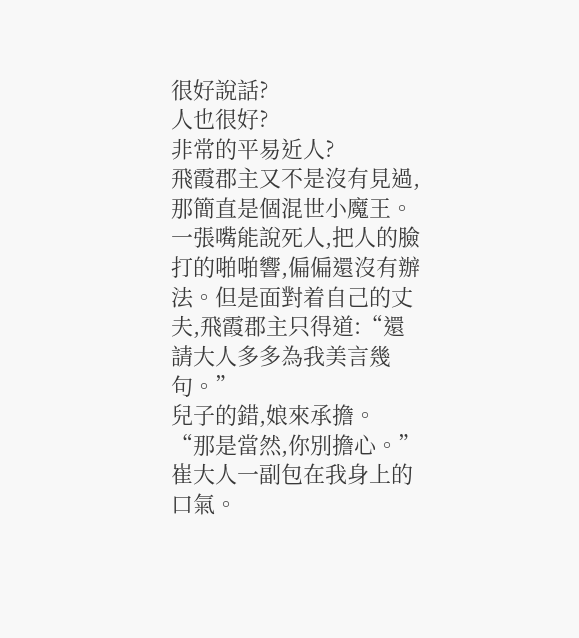很好說話?
人也很好?
非常的平易近人?
飛霞郡主又不是沒有見過,那簡直是個混世小魔王。一張嘴能說死人,把人的臉打的啪啪響,偏偏還沒有辦法。但是面對着自己的丈夫,飛霞郡主只得道:“還請大人多多為我美言幾句。”
兒子的錯,娘來承擔。
“那是當然,你別擔心。”崔大人一副包在我身上的口氣。